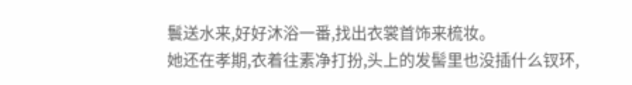鬟送水来,好好沐浴一番,找出衣裳首饰来梳妆。
她还在孝期,衣着往素净打扮,头上的发髻里也没插什么钗环,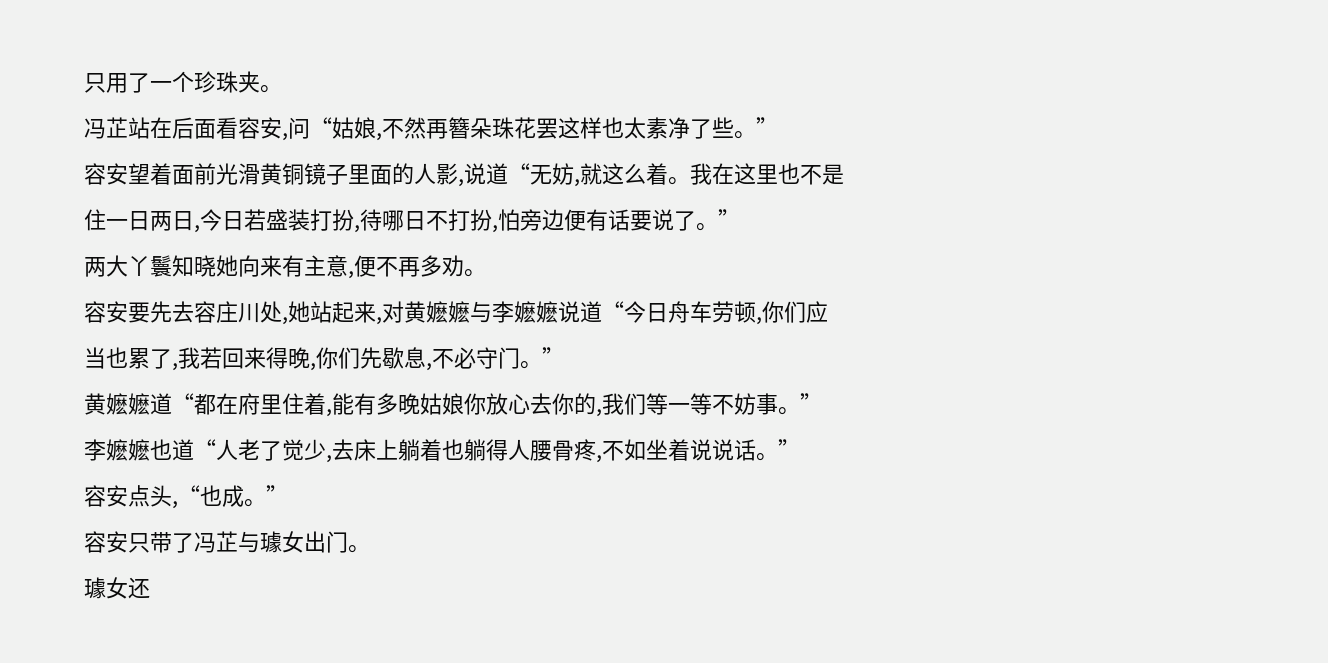只用了一个珍珠夹。
冯芷站在后面看容安,问“姑娘,不然再簪朵珠花罢这样也太素净了些。”
容安望着面前光滑黄铜镜子里面的人影,说道“无妨,就这么着。我在这里也不是住一日两日,今日若盛装打扮,待哪日不打扮,怕旁边便有话要说了。”
两大丫鬟知晓她向来有主意,便不再多劝。
容安要先去容庄川处,她站起来,对黄嬷嬷与李嬷嬷说道“今日舟车劳顿,你们应当也累了,我若回来得晚,你们先歇息,不必守门。”
黄嬷嬷道“都在府里住着,能有多晚姑娘你放心去你的,我们等一等不妨事。”
李嬷嬷也道“人老了觉少,去床上躺着也躺得人腰骨疼,不如坐着说说话。”
容安点头,“也成。”
容安只带了冯芷与璩女出门。
璩女还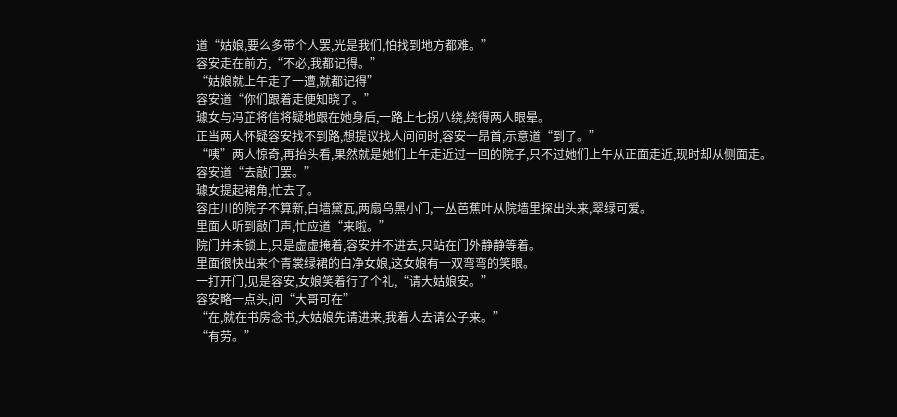道“姑娘,要么多带个人罢,光是我们,怕找到地方都难。”
容安走在前方,“不必,我都记得。”
“姑娘就上午走了一遭,就都记得”
容安道“你们跟着走便知晓了。”
璩女与冯芷将信将疑地跟在她身后,一路上七拐八绕,绕得两人眼晕。
正当两人怀疑容安找不到路,想提议找人问问时,容安一昂首,示意道“到了。”
“咦”两人惊奇,再抬头看,果然就是她们上午走近过一回的院子,只不过她们上午从正面走近,现时却从侧面走。
容安道“去敲门罢。”
璩女提起裙角,忙去了。
容庄川的院子不算新,白墙黛瓦,两扇乌黑小门,一丛芭蕉叶从院墙里探出头来,翠绿可爱。
里面人听到敲门声,忙应道“来啦。”
院门并未锁上,只是虚虚掩着,容安并不进去,只站在门外静静等着。
里面很快出来个青裳绿裙的白净女娘,这女娘有一双弯弯的笑眼。
一打开门,见是容安,女娘笑着行了个礼,“请大姑娘安。”
容安略一点头,问“大哥可在”
“在,就在书房念书,大姑娘先请进来,我着人去请公子来。”
“有劳。”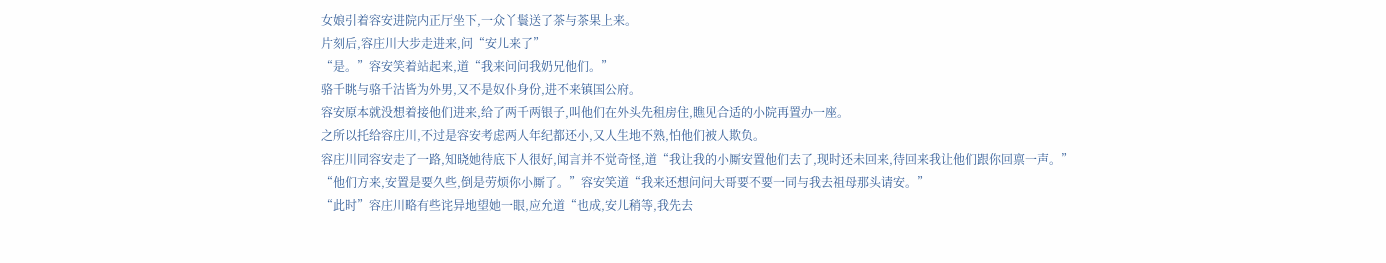女娘引着容安进院内正厅坐下,一众丫鬟送了茶与茶果上来。
片刻后,容庄川大步走进来,问“安儿来了”
“是。”容安笑着站起来,道“我来问问我奶兄他们。”
骆千眺与骆千沽皆为外男,又不是奴仆身份,进不来镇国公府。
容安原本就没想着接他们进来,给了两千两银子,叫他们在外头先租房住,瞧见合适的小院再置办一座。
之所以托给容庄川,不过是容安考虑两人年纪都还小,又人生地不熟,怕他们被人欺负。
容庄川同容安走了一路,知晓她待底下人很好,闻言并不觉奇怪,道“我让我的小厮安置他们去了,现时还未回来,待回来我让他们跟你回禀一声。”
“他们方来,安置是要久些,倒是劳烦你小厮了。”容安笑道“我来还想问问大哥要不要一同与我去祖母那头请安。”
“此时”容庄川略有些诧异地望她一眼,应允道“也成,安儿稍等,我先去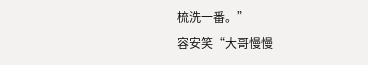梳洗一番。”
容安笑“大哥慢慢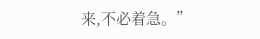来,不必着急。”